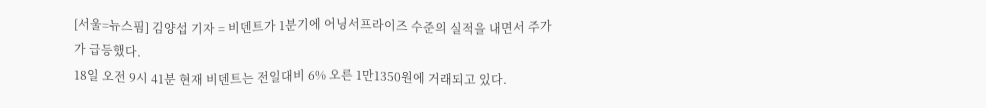[서울=뉴스핌] 김양섭 기자 = 비덴트가 1분기에 어닝서프라이즈 수준의 실적을 내면서 주가가 급등했다.
18일 오전 9시 41분 현재 비덴트는 전일대비 6% 오른 1만1350원에 거래되고 있다.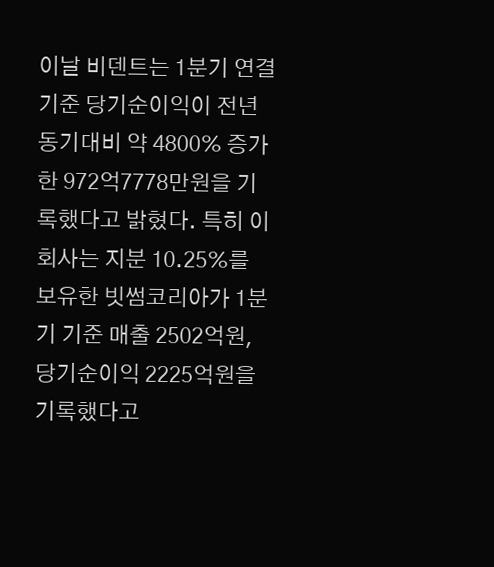이날 비덴트는 1분기 연결기준 당기순이익이 전년 동기대비 약 4800% 증가한 972억7778만원을 기록했다고 밝혔다. 특히 이 회사는 지분 10.25%를 보유한 빗썸코리아가 1분기 기준 매출 2502억원, 당기순이익 2225억원을 기록했다고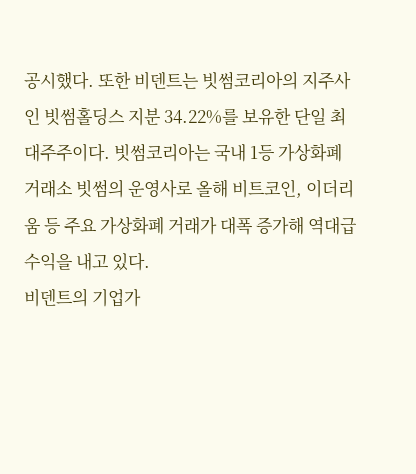공시했다. 또한 비덴트는 빗썸코리아의 지주사인 빗썸홀딩스 지분 34.22%를 보유한 단일 최대주주이다. 빗썸코리아는 국내 1등 가상화폐 거래소 빗썸의 운영사로 올해 비트코인, 이더리움 등 주요 가상화폐 거래가 대폭 증가해 역대급 수익을 내고 있다.
비덴트의 기업가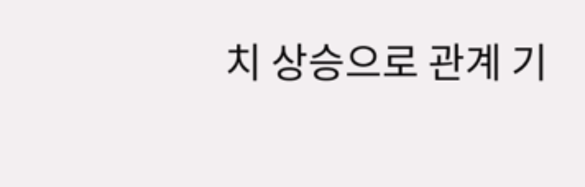치 상승으로 관계 기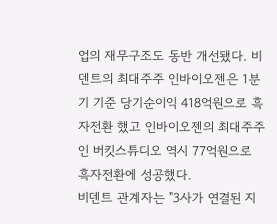업의 재무구조도 동반 개선됐다. 비덴트의 최대주주 인바이오젠은 1분기 기준 당기순이익 418억원으로 흑자전환 했고 인바이오젠의 최대주주인 버킷스튜디오 역시 77억원으로 흑자전환에 성공했다.
비덴트 관계자는 "3사가 연결된 지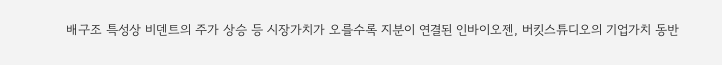배구조 특성상 비덴트의 주가 상승 등 시장가치가 오를수록 지분이 연결된 인바이오젠, 버킷스튜디오의 기업가치 동반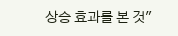상승 효과를 본 것"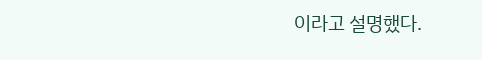이라고 설명했다.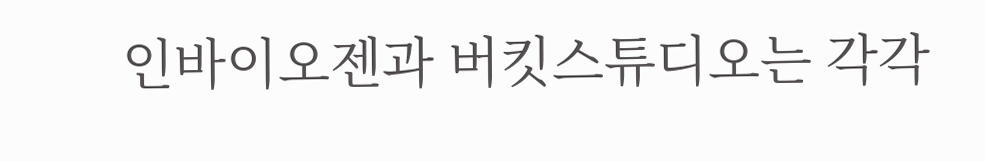인바이오젠과 버킷스튜디오는 각각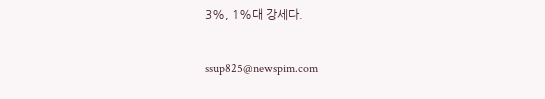3%, 1%대 강세다.

ssup825@newspim.com